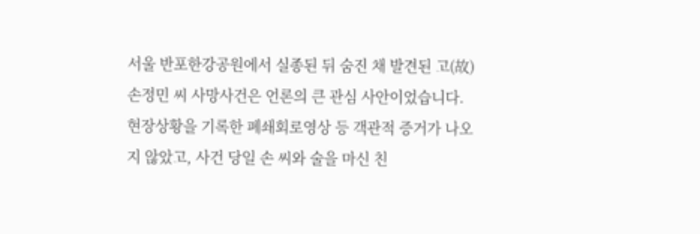서울 반포한강공원에서 실종된 뒤 숨진 채 발견된 고(故) 손정민 씨 사망사건은 언론의 큰 관심 사안이었습니다. 현장상황을 기록한 폐쇄회로영상 등 객관적 증거가 나오지 않았고, 사건 당일 손 씨와 술을 마신 친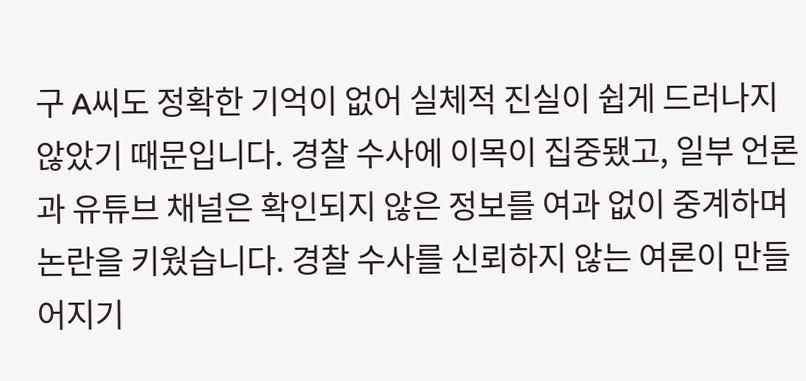구 A씨도 정확한 기억이 없어 실체적 진실이 쉽게 드러나지 않았기 때문입니다. 경찰 수사에 이목이 집중됐고, 일부 언론과 유튜브 채널은 확인되지 않은 정보를 여과 없이 중계하며 논란을 키웠습니다. 경찰 수사를 신뢰하지 않는 여론이 만들어지기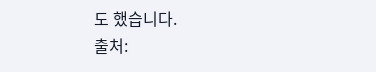도 했습니다.
출처: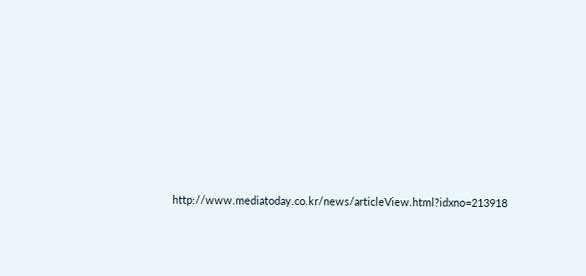http://www.mediatoday.co.kr/news/articleView.html?idxno=213918